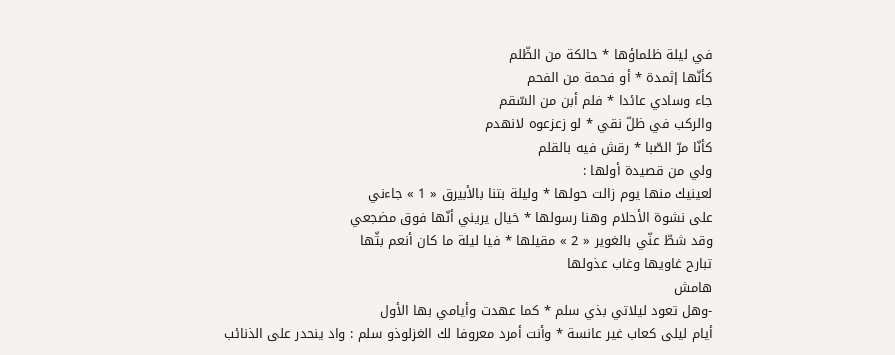في ليلة ظلماؤها * حالكة من الظّلم
كأنّها إثمدة * أو فحمة من الفحم
جاء وسادي عائدا * فلم أبن من السّقم
والركب في ظلّ نقي * لو زعزعوه لانهدم
كأنّا مرّ الصّبا * رقش فيه بالقلم
ولي من قصيدة أولها :
لعينيك منها يوم زالت حولها * وليلة بتنا بالأبيرق « 1 » جاءني
على نشوة الأحلام وهنا رسولها * خيال يريني أنّها فوق مضجعي
وقد شطّ عنّي بالغوير « 2 » مقيلها * فيا ليلة ما كان أنعم بثّها
تبارح غاويها وغاب عذولها
هامش
-وهل تعود ليلاتي بذي سلم * كما عهدت وأيامي بها الأول
أيام ليلى كعاب غير عانسة * وأنت أمرد معروفا لك الغزلوذو سلم : واد ينحدر على الذنائب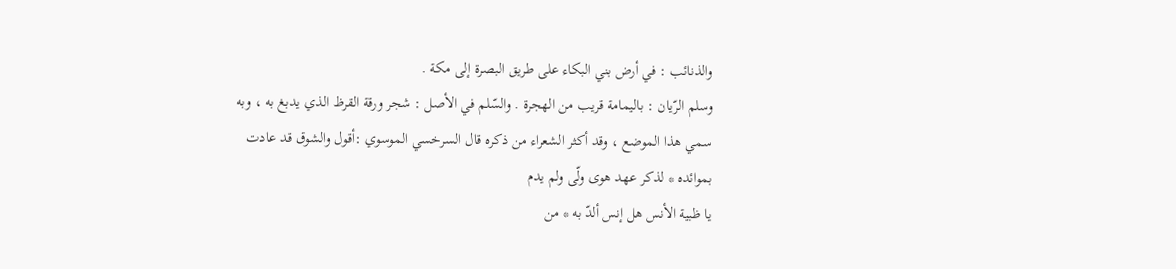والذنائب : في أرض بني البكاء على طريق البصرة إلى مكة .
وسلم الرّيان : باليمامة قريب من الهجرة . والسّلم في الأصل : شجر ورقة القرظ الذي يدبغ به ، وبه سمي هذا الموضع ، وقد أكثر الشعراء من ذكره قال السرخسي الموسوي :أقول والشوق قد عادت بموائده * لذكر عهد هوى ولّى ولم يدم
يا ظبية الأنس هل إنس ألدّ به * من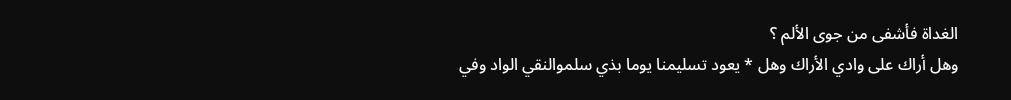الغداة فأشفى من جوى الألم ؟
وهل أراك على وادي الأراك وهل * يعود تسليمنا يوما بذي سلموالنقي الواد وفي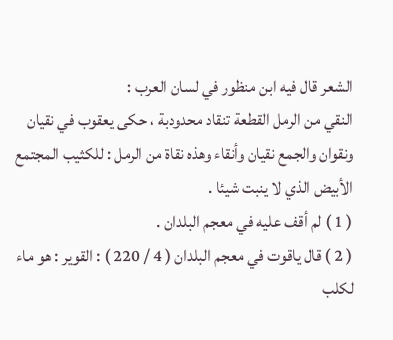الشعر قال فيه ابن منظور في لسان العرب :
النقي من الرمل القطعة تنقاد محدودبة ، حكى يعقوب في نقيان ونقوان والجمع نقيان وأنقاء وهذه نقاة من الرمل : للكثيب المجتمع الأبيض الذي لا ينبت شيئا .
( 1 ) لم أقف عليه في معجم البلدان .
( 2 ) قال ياقوت في معجم البلدان ( 4 / 220 ) : القوير : هو ماء لكلب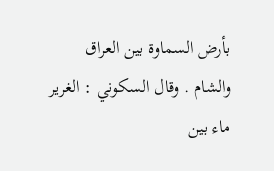بأرض السماوة بين العراق والشام . وقال السكوني : الغرير ماء بين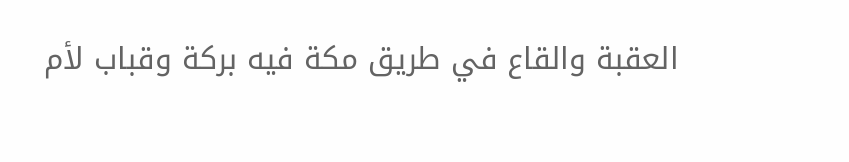العقبة والقاع في طريق مكة فيه بركة وقباب لأم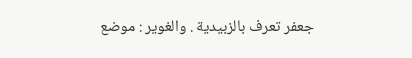جعفر تعرف بالزبيدية . والغوير : موضع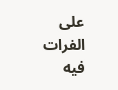على الفرات فيه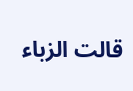قالت الزباء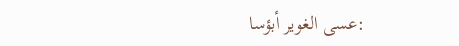:عسى الغوير أبؤسا